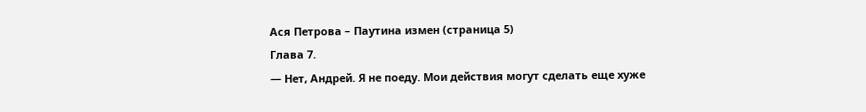Ася Петрова – Паутина измен (страница 5)
Глава 7.
— Нет, Андрей. Я не поеду. Мои действия могут сделать еще хуже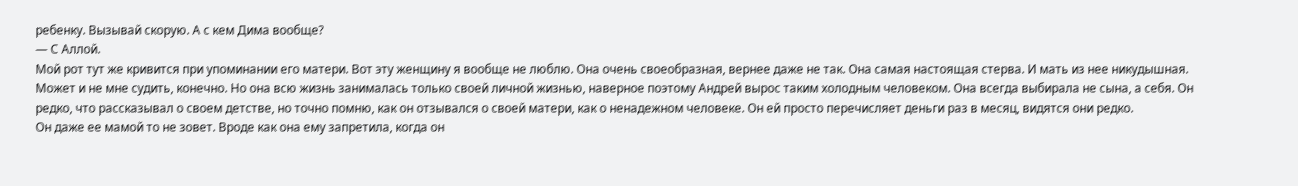ребенку. Вызывай скорую. А с кем Дима вообще?
— С Аллой.
Мой рот тут же кривится при упоминании его матери. Вот эту женщину я вообще не люблю. Она очень своеобразная, вернее даже не так. Она самая настоящая стерва. И мать из нее никудышная. Может и не мне судить, конечно. Но она всю жизнь занималась только своей личной жизнью, наверное поэтому Андрей вырос таким холодным человеком. Она всегда выбирала не сына, а себя. Он редко, что рассказывал о своем детстве, но точно помню, как он отзывался о своей матери, как о ненадежном человеке. Он ей просто перечисляет деньги раз в месяц, видятся они редко.
Он даже ее мамой то не зовет. Вроде как она ему запретила, когда он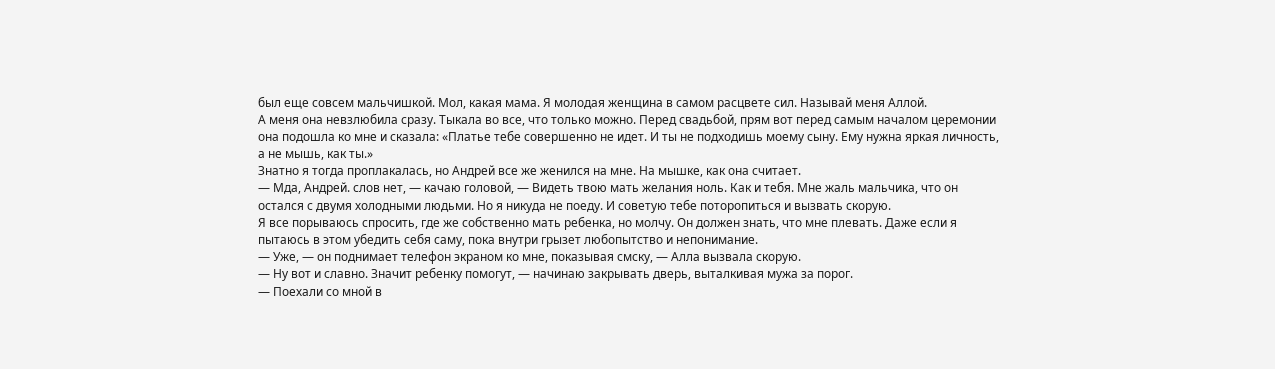был еще совсем мальчишкой. Мол, какая мама. Я молодая женщина в самом расцвете сил. Называй меня Аллой.
А меня она невзлюбила сразу. Тыкала во все, что только можно. Перед свадьбой, прям вот перед самым началом церемонии она подошла ко мне и сказала: «Платье тебе совершенно не идет. И ты не подходишь моему сыну. Ему нужна яркая личность, а не мышь, как ты.»
Знатно я тогда проплакалась, но Андрей все же женился на мне. На мышке, как она считает.
— Мда, Андрей. слов нет, — качаю головой, — Видеть твою мать желания ноль. Как и тебя. Мне жаль мальчика, что он остался с двумя холодными людьми. Но я никуда не поеду. И советую тебе поторопиться и вызвать скорую.
Я все порываюсь спросить, где же собственно мать ребенка, но молчу. Он должен знать, что мне плевать. Даже если я пытаюсь в этом убедить себя саму, пока внутри грызет любопытство и непонимание.
— Уже, — он поднимает телефон экраном ко мне, показывая смску, — Алла вызвала скорую.
— Ну вот и славно. Значит ребенку помогут, — начинаю закрывать дверь, выталкивая мужа за порог.
— Поехали со мной в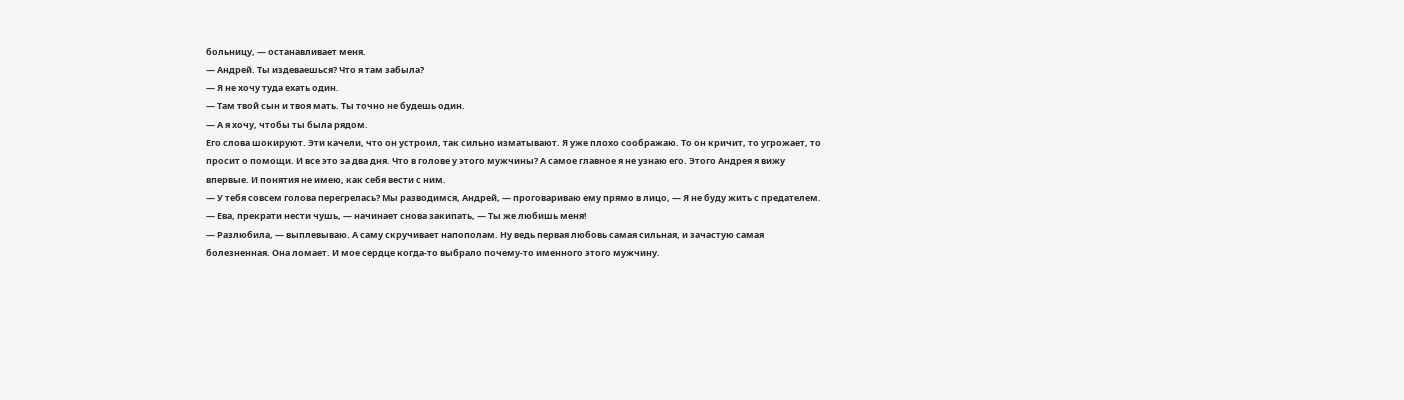больницу, — останавливает меня.
— Андрей. Ты издеваешься? Что я там забыла?
— Я не хочу туда ехать один.
— Там твой сын и твоя мать. Ты точно не будешь один.
— А я хочу, чтобы ты была рядом.
Его слова шокируют. Эти качели, что он устроил, так сильно изматывают. Я уже плохо соображаю. То он кричит, то угрожает, то просит о помощи. И все это за два дня. Что в голове у этого мужчины? А самое главное я не узнаю его. Этого Андрея я вижу впервые. И понятия не имею, как себя вести с ним.
— У тебя совсем голова перегрелась? Мы разводимся, Андрей, — проговариваю ему прямо в лицо, — Я не буду жить с предателем.
— Ева, прекрати нести чушь, — начинает снова закипать, — Ты же любишь меня!
— Разлюбила, — выплевываю. А саму скручивает напополам. Ну ведь первая любовь самая сильная, и зачастую самая болезненная. Она ломает. И мое сердце когда-то выбрало почему-то именного этого мужчину.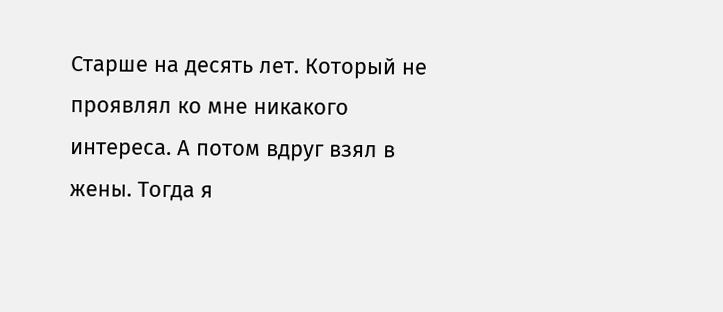Старше на десять лет. Который не проявлял ко мне никакого интереса. А потом вдруг взял в жены. Тогда я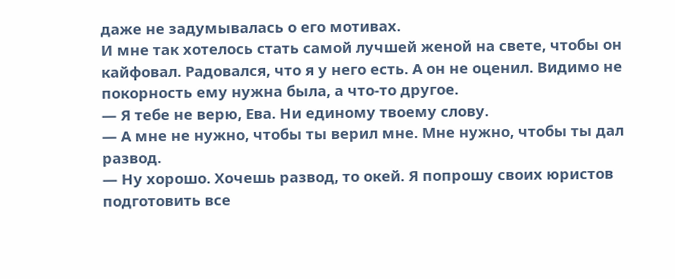даже не задумывалась о его мотивах.
И мне так хотелось стать самой лучшей женой на свете, чтобы он кайфовал. Радовался, что я у него есть. А он не оценил. Видимо не покорность ему нужна была, а что-то другое.
— Я тебе не верю, Ева. Ни единому твоему слову.
— А мне не нужно, чтобы ты верил мне. Мне нужно, чтобы ты дал развод.
— Ну хорошо. Хочешь развод, то окей. Я попрошу своих юристов подготовить все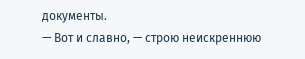документы.
— Вот и славно, — строю неискреннюю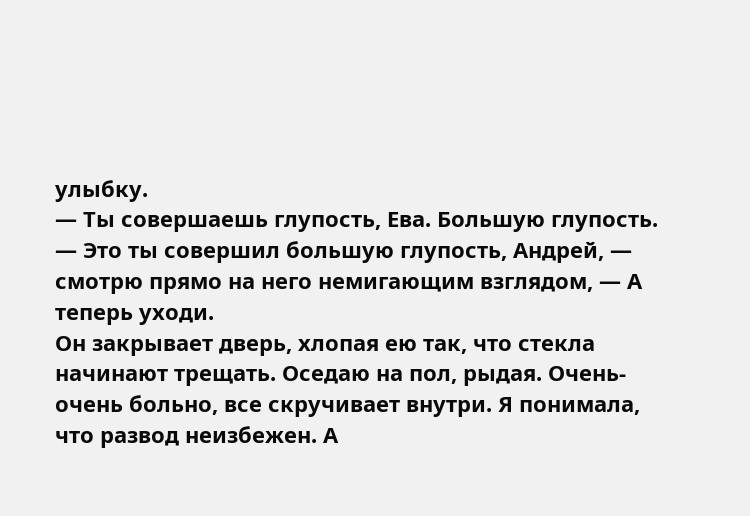улыбку.
— Ты совершаешь глупость, Ева. Большую глупость.
— Это ты совершил большую глупость, Андрей, — смотрю прямо на него немигающим взглядом, — А теперь уходи.
Он закрывает дверь, хлопая ею так, что стекла начинают трещать. Оседаю на пол, рыдая. Очень-очень больно, все скручивает внутри. Я понимала, что развод неизбежен. А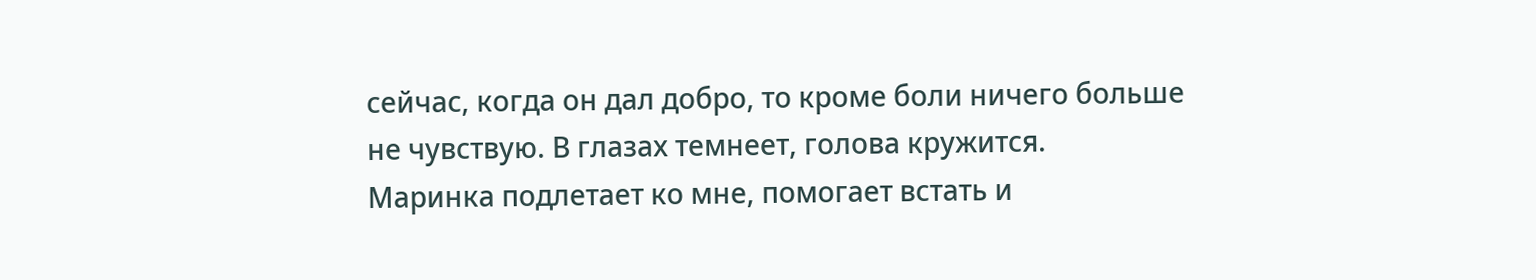сейчас, когда он дал добро, то кроме боли ничего больше не чувствую. В глазах темнеет, голова кружится.
Маринка подлетает ко мне, помогает встать и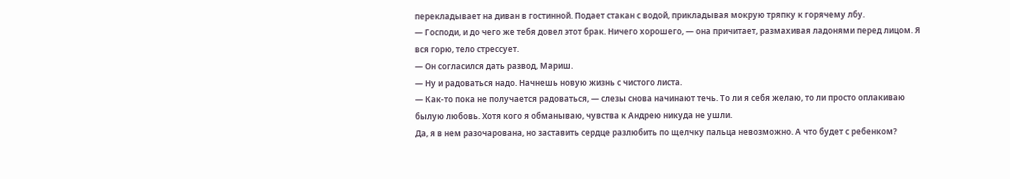перекладывает на диван в гостинной. Подает стакан с водой, прикладывая мокрую тряпку к горячему лбу.
— Господи, и до чего же тебя довел этот брак. Ничего хорошего, — она причитает, размахивая ладонями перед лицом. Я вся горю, тело стрессует.
— Он согласился дать развод, Мариш.
— Ну и радоваться надо. Начнешь новую жизнь с чистого листа.
— Как-то пока не получается радоваться, — слезы снова начинают течь. То ли я себя желаю, то ли просто оплакиваю былую любовь. Хотя кого я обманываю, чувства к Андрею никуда не ушли.
Да, я в нем разочарована, но заставить сердце разлюбить по щелчку пальца невозможно. А что будет с ребенком?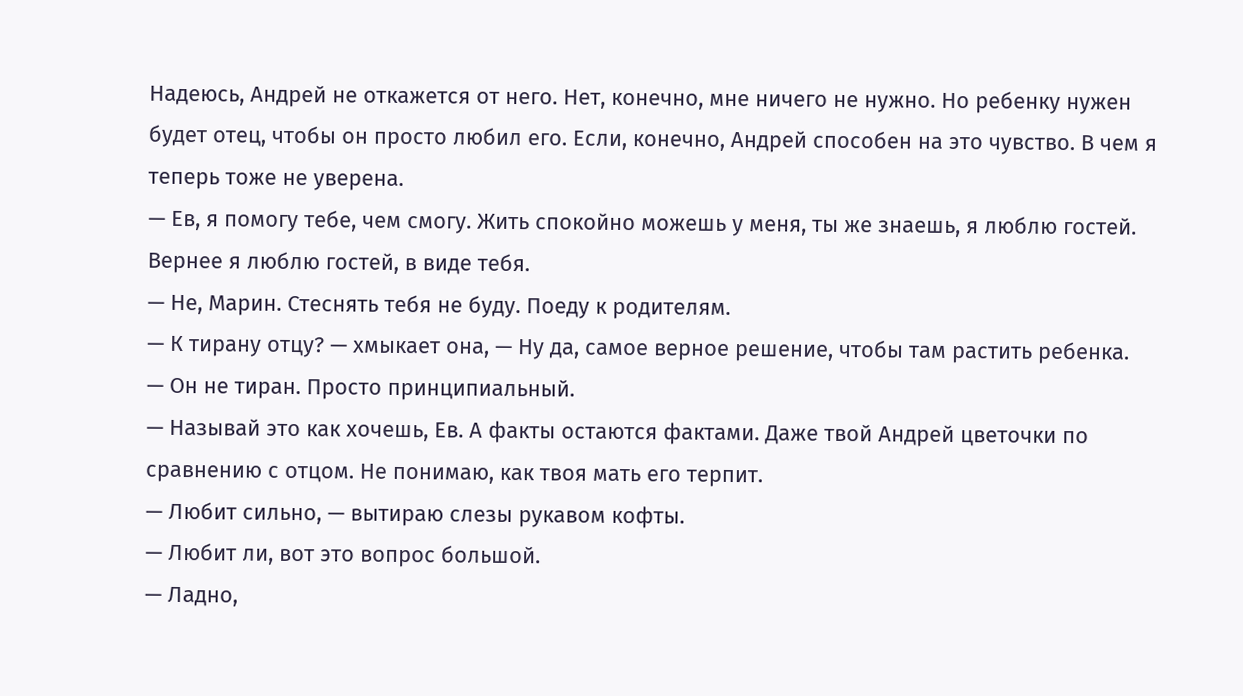Надеюсь, Андрей не откажется от него. Нет, конечно, мне ничего не нужно. Но ребенку нужен будет отец, чтобы он просто любил его. Если, конечно, Андрей способен на это чувство. В чем я теперь тоже не уверена.
— Ев, я помогу тебе, чем смогу. Жить спокойно можешь у меня, ты же знаешь, я люблю гостей. Вернее я люблю гостей, в виде тебя.
— Не, Марин. Стеснять тебя не буду. Поеду к родителям.
— К тирану отцу? — хмыкает она, — Ну да, самое верное решение, чтобы там растить ребенка.
— Он не тиран. Просто принципиальный.
— Называй это как хочешь, Ев. А факты остаются фактами. Даже твой Андрей цветочки по сравнению с отцом. Не понимаю, как твоя мать его терпит.
— Любит сильно, — вытираю слезы рукавом кофты.
— Любит ли, вот это вопрос большой.
— Ладно,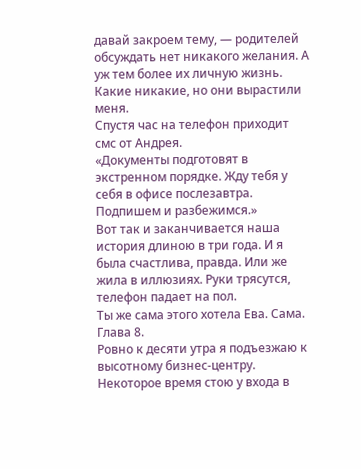давай закроем тему, — родителей обсуждать нет никакого желания. А уж тем более их личную жизнь. Какие никакие, но они вырастили меня.
Спустя час на телефон приходит смс от Андрея.
«Документы подготовят в экстренном порядке. Жду тебя у себя в офисе послезавтра. Подпишем и разбежимся.»
Вот так и заканчивается наша история длиною в три года. И я была счастлива, правда. Или же жила в иллюзиях. Руки трясутся, телефон падает на пол.
Ты же сама этого хотела Ева. Сама.
Глава 8.
Ровно к десяти утра я подъезжаю к высотному бизнес-центру. Некоторое время стою у входа в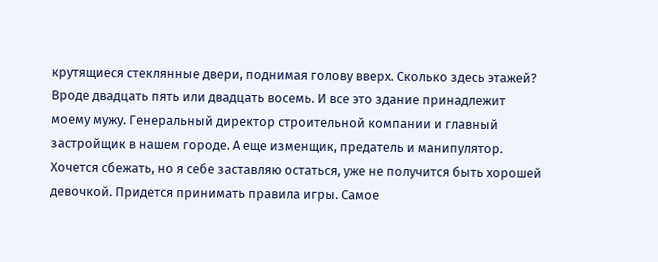крутящиеся стеклянные двери, поднимая голову вверх. Сколько здесь этажей? Вроде двадцать пять или двадцать восемь. И все это здание принадлежит моему мужу. Генеральный директор строительной компании и главный застройщик в нашем городе. А еще изменщик, предатель и манипулятор.
Хочется сбежать, но я себе заставляю остаться, уже не получится быть хорошей девочкой. Придется принимать правила игры. Самое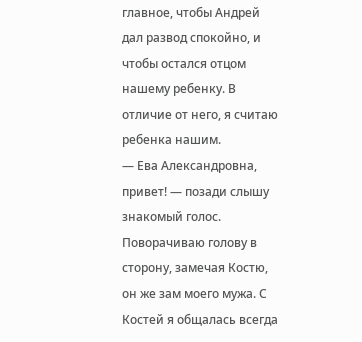главное, чтобы Андрей дал развод спокойно, и чтобы остался отцом нашему ребенку. В отличие от него, я считаю ребенка нашим.
— Ева Александровна, привет! — позади слышу знакомый голос. Поворачиваю голову в сторону, замечая Костю, он же зам моего мужа. С Костей я общалась всегда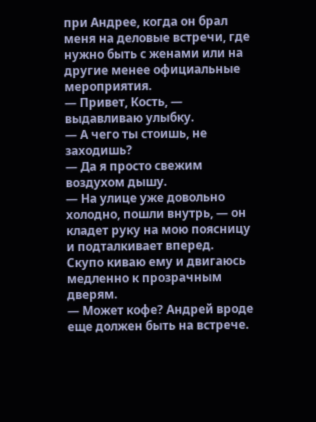при Андрее, когда он брал меня на деловые встречи, где нужно быть с женами или на другие менее официальные мероприятия.
— Привет, Кость, — выдавливаю улыбку.
— А чего ты стоишь, не заходишь?
— Да я просто свежим воздухом дышу.
— На улице уже довольно холодно, пошли внутрь, — он кладет руку на мою поясницу и подталкивает вперед.
Скупо киваю ему и двигаюсь медленно к прозрачным дверям.
— Может кофе? Андрей вроде еще должен быть на встрече.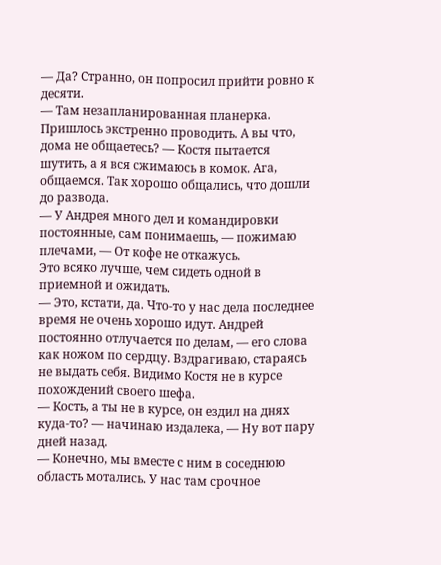— Да? Странно, он попросил прийти ровно к десяти.
— Там незапланированная планерка. Пришлось экстренно проводить. А вы что, дома не общаетесь? — Костя пытается шутить, а я вся сжимаюсь в комок. Ага, общаемся. Так хорошо общались, что дошли до развода.
— У Андрея много дел и командировки постоянные, сам понимаешь, — пожимаю плечами, — От кофе не откажусь.
Это всяко лучше, чем сидеть одной в приемной и ожидать.
— Это, кстати, да. Что-то у нас дела последнее время не очень хорошо идут. Андрей постоянно отлучается по делам, — его слова как ножом по сердцу. Вздрагиваю, стараясь не выдать себя. Видимо Костя не в курсе похождений своего шефа.
— Кость, а ты не в курсе, он ездил на днях куда-то? — начинаю издалека, — Ну вот пару дней назад.
— Конечно, мы вместе с ним в соседнюю область мотались. У нас там срочное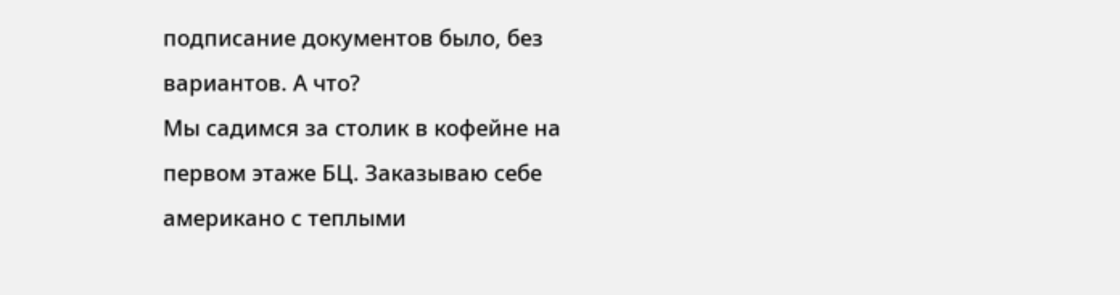подписание документов было, без вариантов. А что?
Мы садимся за столик в кофейне на первом этаже БЦ. Заказываю себе американо с теплыми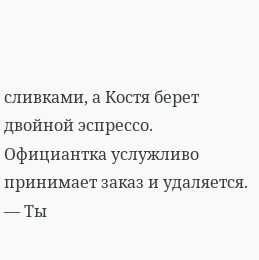сливками, а Костя берет двойной эспрессо. Официантка услужливо принимает заказ и удаляется.
— Ты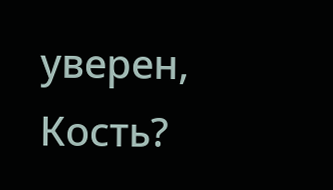уверен, Кость?